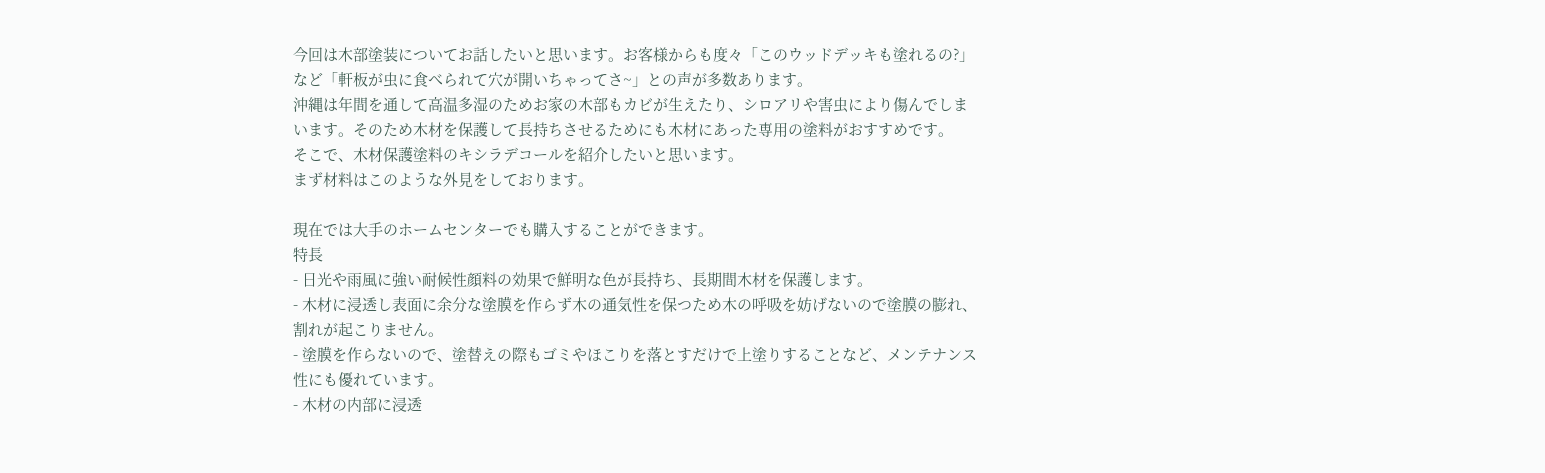今回は木部塗装についてお話したいと思います。お客様からも度々「このウッドデッキも塗れるの?」など「軒板が虫に食べられて穴が開いちゃってさ~」との声が多数あります。
沖縄は年間を通して高温多湿のためお家の木部もカビが生えたり、シロアリや害虫により傷んでしまいます。そのため木材を保護して長持ちさせるためにも木材にあった専用の塗料がおすすめです。
そこで、木材保護塗料のキシラデコールを紹介したいと思います。
まず材料はこのような外見をしております。

現在では大手のホームセンターでも購入することができます。
特長
- 日光や雨風に強い耐候性顔料の効果で鮮明な色が長持ち、長期間木材を保護します。
- 木材に浸透し表面に余分な塗膜を作らず木の通気性を保つため木の呼吸を妨げないので塗膜の膨れ、割れが起こりません。
- 塗膜を作らないので、塗替えの際もゴミやほこりを落とすだけで上塗りすることなど、メンテナンス性にも優れています。
- 木材の内部に浸透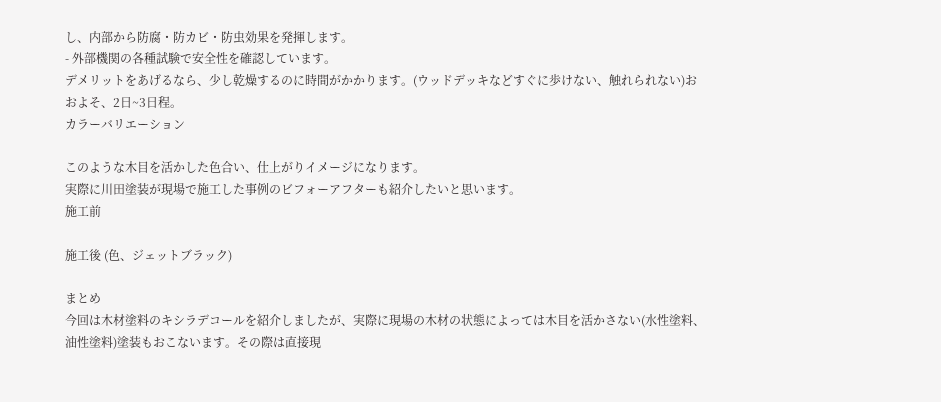し、内部から防腐・防カビ・防虫効果を発揮します。
- 外部機関の各種試験で安全性を確認しています。
デメリットをあげるなら、少し乾燥するのに時間がかかります。(ウッドデッキなどすぐに歩けない、触れられない)おおよそ、2日~3日程。
カラーバリエーション

このような木目を活かした色合い、仕上がりイメージになります。
実際に川田塗装が現場で施工した事例のビフォーアフターも紹介したいと思います。
施工前

施工後 (色、ジェットブラック)

まとめ
今回は木材塗料のキシラデコールを紹介しましたが、実際に現場の木材の状態によっては木目を活かさない(水性塗料、油性塗料)塗装もおこないます。その際は直接現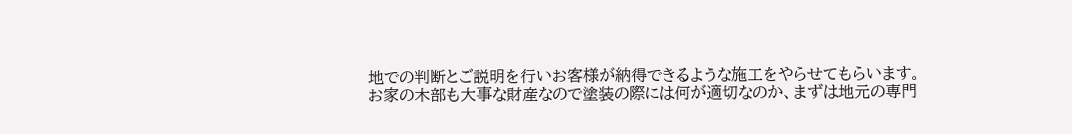地での判断とご説明を行いお客様が納得できるような施工をやらせてもらいます。
お家の木部も大事な財産なので塗装の際には何が適切なのか、まずは地元の専門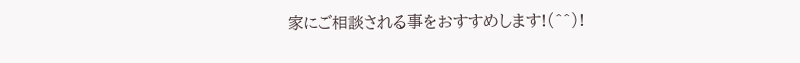家にご相談される事をおすすめします!(^^)!